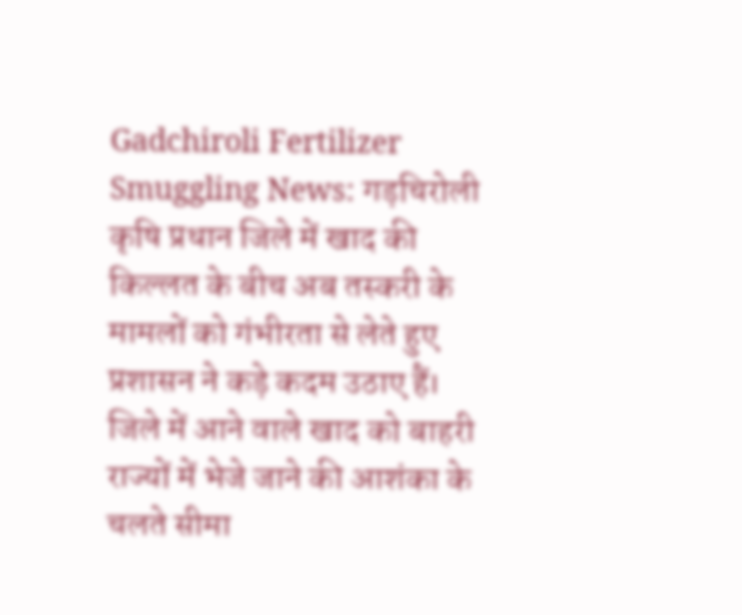Gadchiroli Fertilizer Smuggling News: गड़चिरोली कृषि प्रधान जिले में खाद की किल्लत के बीच अब तस्करी के मामलों को गंभीरता से लेते हुए प्रशासन ने कड़े कदम उठाए हैं। जिले में आने वाले खाद को बाहरी राज्यों में भेजे जाने की आशंका के चलते सीमा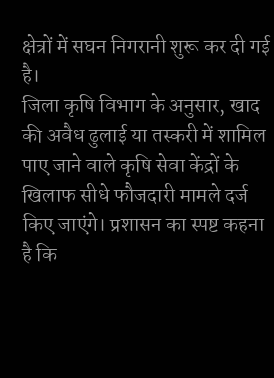क्षेत्रों में सघन निगरानी शुरू कर दी गई है।
जिला कृषि विभाग के अनुसार, खाद की अवैध ढुलाई या तस्करी में शामिल पाए जाने वाले कृषि सेवा केंद्रों के खिलाफ सीधे फौजदारी मामले दर्ज किए जाएंगे। प्रशासन का स्पष्ट कहना है कि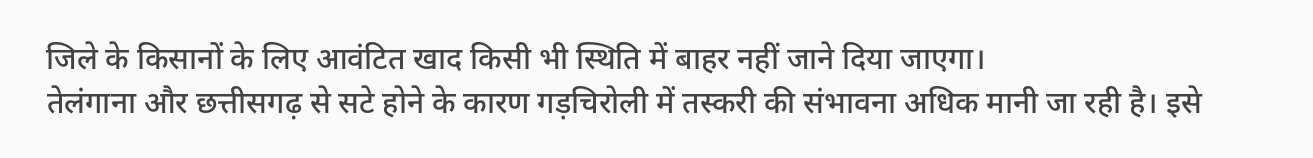जिले के किसानों के लिए आवंटित खाद किसी भी स्थिति में बाहर नहीं जाने दिया जाएगा।
तेलंगाना और छत्तीसगढ़ से सटे होने के कारण गड़चिरोली में तस्करी की संभावना अधिक मानी जा रही है। इसे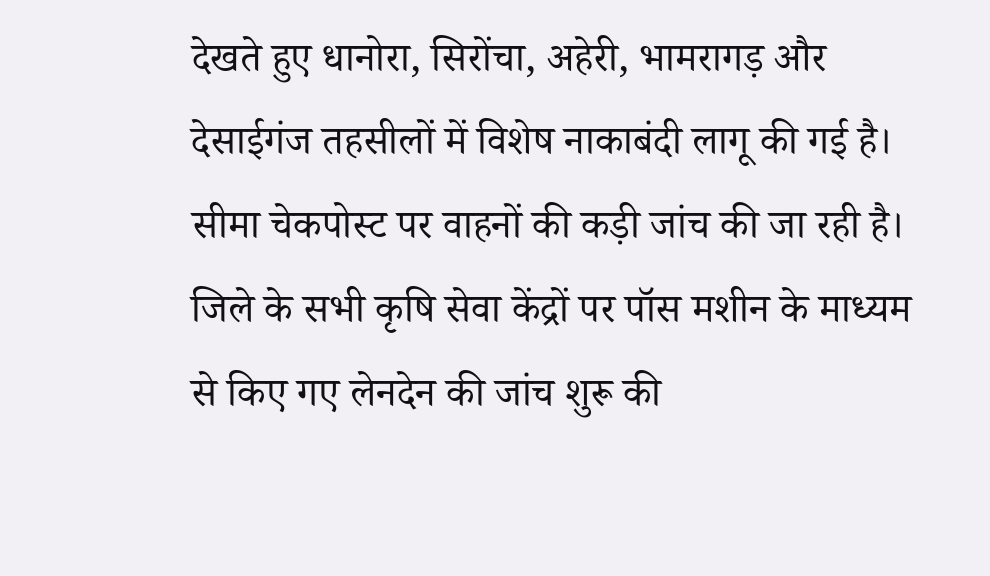देखते हुए धानोरा, सिरोंचा, अहेरी, भामरागड़ और देसाईगंज तहसीलों में विशेष नाकाबंदी लागू की गई है। सीमा चेकपोस्ट पर वाहनों की कड़ी जांच की जा रही है।
जिले के सभी कृषि सेवा केंद्रों पर पॉस मशीन के माध्यम से किए गए लेनदेन की जांच शुरू की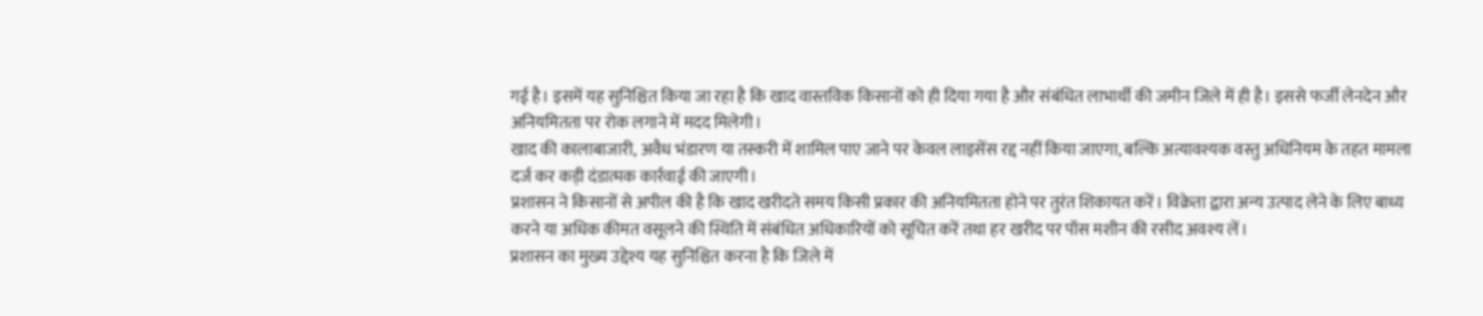गई है। इसमें यह सुनिश्चित किया जा रहा है कि खाद वास्तविक किसानों को ही दिया गया है और संबंधित लाभार्थी की जमीन जिले में ही है। इससे फर्जी लेनदेन और अनियमितता पर रोक लगाने में मदद मिलेगी।
खाद की कालाबाजारी, अवैध भंडारण या तस्करी में शामिल पाए जाने पर केवल लाइसेंस रद्द नहीं किया जाएगा, बल्कि अत्यावश्यक वस्तु अधिनियम के तहत मामला दर्ज कर कड़ी दंडात्मक कार्रवाई की जाएगी।
प्रशासन ने किसानों से अपील की है कि खाद खरीदते समय किसी प्रकार की अनियमितता होने पर तुरंत शिकायत करें। विक्रेता द्वारा अन्य उत्पाद लेने के लिए बाध्य करने या अधिक कीमत वसूलने की स्थिति में संबंधित अधिकारियों को सूचित करें तथा हर खरीद पर पॉस मशीन की रसीद अवश्य लें।
प्रशासन का मुख्य उद्देश्य यह सुनिश्चित करना है कि जिले में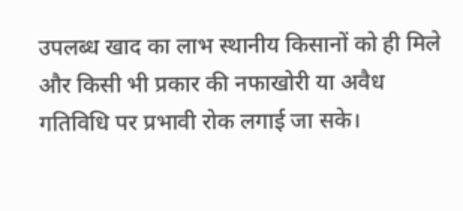उपलब्ध खाद का लाभ स्थानीय किसानों को ही मिले और किसी भी प्रकार की नफाखोरी या अवैध गतिविधि पर प्रभावी रोक लगाई जा सके।